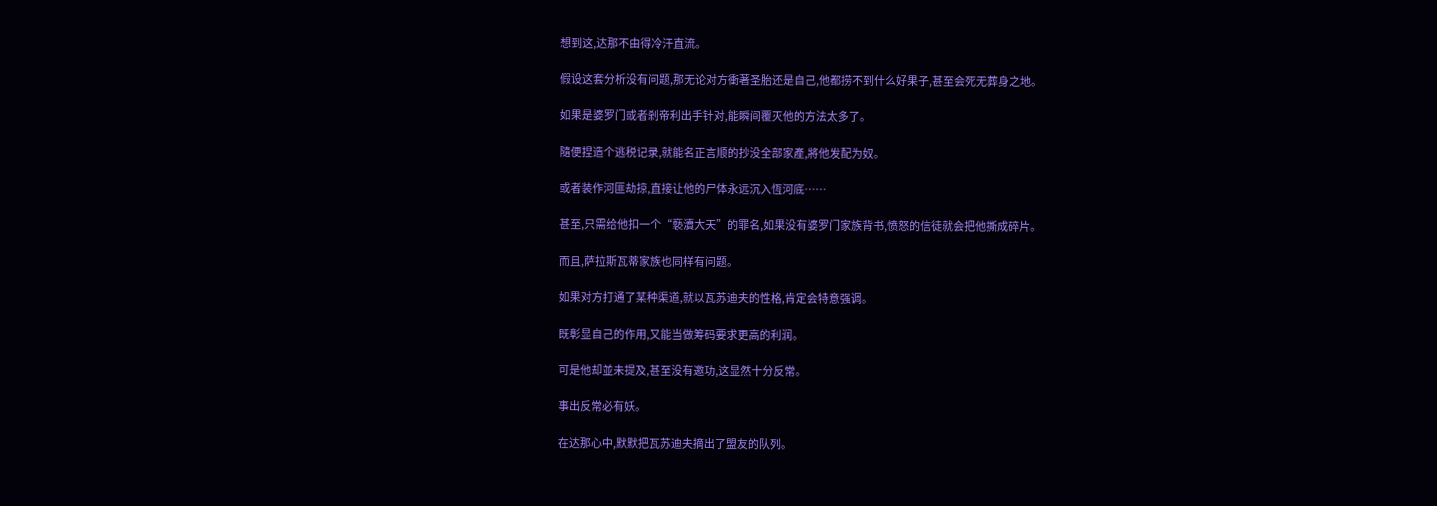想到这,达那不由得冷汗直流。

假设这套分析没有问题,那无论对方衝著圣胎还是自己,他都捞不到什么好果子,甚至会死无葬身之地。

如果是婆罗门或者剎帝利出手针对,能瞬间覆灭他的方法太多了。

隨便捏造个逃税记录,就能名正言顺的抄没全部家產,將他发配为奴。

或者装作河匪劫掠,直接让他的尸体永远沉入恆河底……

甚至,只需给他扣一个“褻瀆大天”的罪名,如果没有婆罗门家族背书,愤怒的信徒就会把他撕成碎片。

而且,萨拉斯瓦蒂家族也同样有问题。

如果对方打通了某种渠道,就以瓦苏迪夫的性格,肯定会特意强调。

既彰显自己的作用,又能当做筹码要求更高的利润。

可是他却並未提及,甚至没有邀功,这显然十分反常。

事出反常必有妖。

在达那心中,默默把瓦苏迪夫摘出了盟友的队列。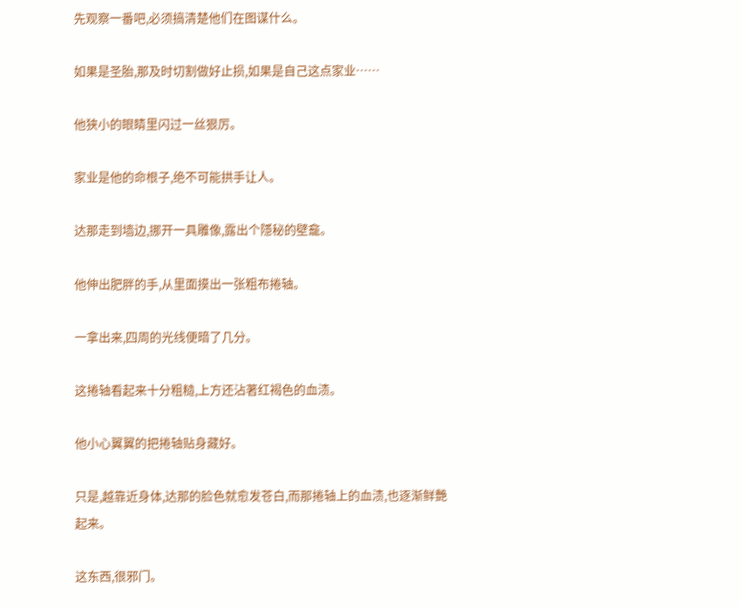先观察一番吧,必须搞清楚他们在图谋什么。

如果是圣胎,那及时切割做好止损,如果是自己这点家业……

他狭小的眼睛里闪过一丝狠厉。

家业是他的命根子,绝不可能拱手让人。

达那走到墙边,挪开一具雕像,露出个隱秘的壁龕。

他伸出肥胖的手,从里面摸出一张粗布捲轴。

一拿出来,四周的光线便暗了几分。

这捲轴看起来十分粗糙,上方还沾著红褐色的血渍。

他小心翼翼的把捲轴贴身藏好。

只是,越靠近身体,达那的脸色就愈发苍白,而那捲轴上的血渍,也逐渐鲜艷起来。

这东西,很邪门。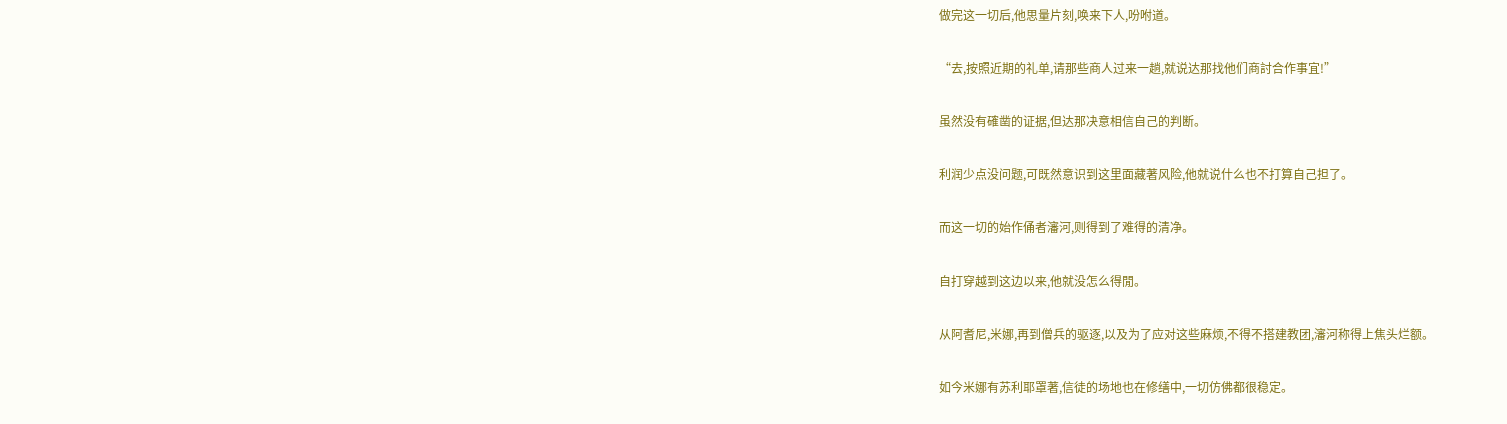做完这一切后,他思量片刻,唤来下人,吩咐道。

“去,按照近期的礼单,请那些商人过来一趟,就说达那找他们商討合作事宜!”

虽然没有確凿的证据,但达那决意相信自己的判断。

利润少点没问题,可既然意识到这里面藏著风险,他就说什么也不打算自己担了。

而这一切的始作俑者瀋河,则得到了难得的清净。

自打穿越到这边以来,他就没怎么得閒。

从阿耆尼,米娜,再到僧兵的驱逐,以及为了应对这些麻烦,不得不搭建教团,瀋河称得上焦头烂额。

如今米娜有苏利耶罩著,信徒的场地也在修缮中,一切仿佛都很稳定。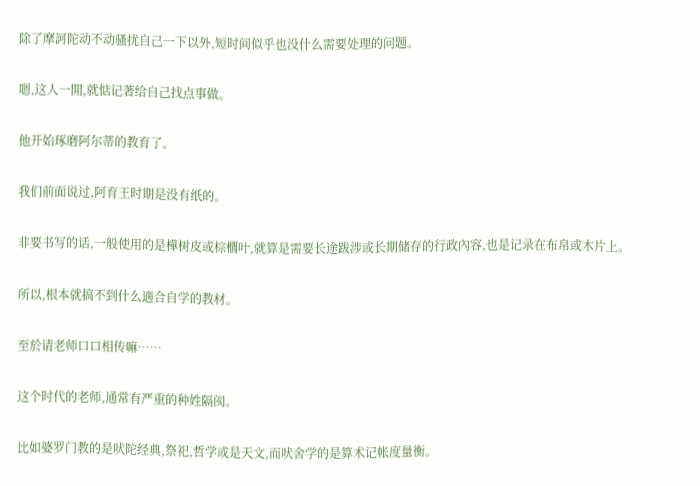除了摩訶陀动不动骚扰自己一下以外,短时间似乎也没什么需要处理的问题。

嗯,这人一閒,就惦记著给自己找点事做。

他开始琢磨阿尔蒂的教育了。

我们前面说过,阿育王时期是没有纸的。

非要书写的话,一般使用的是樺树皮或棕櫚叶,就算是需要长途跋涉或长期储存的行政內容,也是记录在布帛或木片上。

所以,根本就搞不到什么適合自学的教材。

至於请老师口口相传嘛……

这个时代的老师,通常有严重的种姓隔阂。

比如婆罗门教的是吠陀经典,祭祀,哲学或是天文,而吠舍学的是算术记帐度量衡。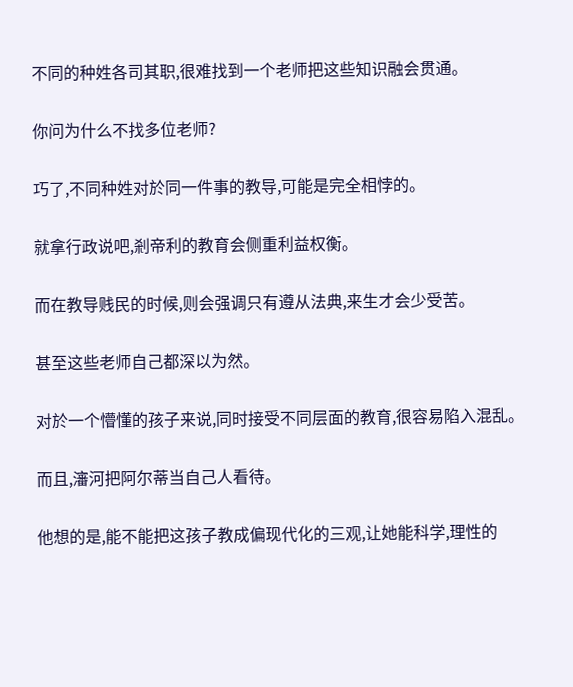不同的种姓各司其职,很难找到一个老师把这些知识融会贯通。

你问为什么不找多位老师?

巧了,不同种姓对於同一件事的教导,可能是完全相悖的。

就拿行政说吧,剎帝利的教育会侧重利益权衡。

而在教导贱民的时候,则会强调只有遵从法典,来生才会少受苦。

甚至这些老师自己都深以为然。

对於一个懵懂的孩子来说,同时接受不同层面的教育,很容易陷入混乱。

而且,瀋河把阿尔蒂当自己人看待。

他想的是,能不能把这孩子教成偏现代化的三观,让她能科学,理性的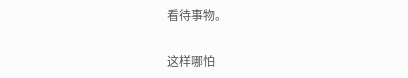看待事物。

这样哪怕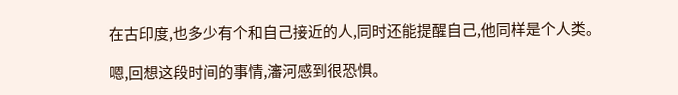在古印度,也多少有个和自己接近的人,同时还能提醒自己,他同样是个人类。

嗯,回想这段时间的事情,瀋河感到很恐惧。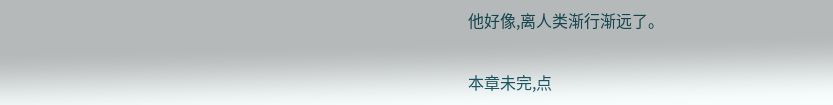他好像,离人类渐行渐远了。

本章未完,点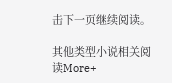击下一页继续阅读。

其他类型小说相关阅读More+